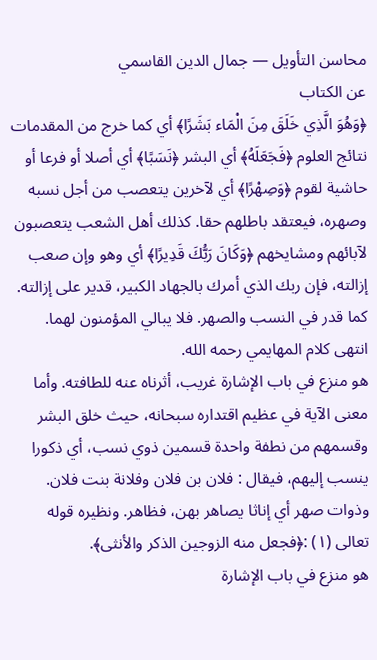محاسن التأويل — جمال الدين القاسمي
عن الكتاب
﴿وَهُوَ الَّذِي خَلَقَ مِنَ الْمَاء بَشَرًا﴾ أي كما خرج من المقدمات نتائج العلوم ﴿فَجَعَلَهُ﴾ أي البشر ﴿نَسَبًا﴾ أي أصلا أو فرعا أو حاشية لقوم ﴿وَصِهْرًا﴾ أي لآخرين يتعصب من أجل نسبه وصهره، فيعتقد باطلهم حقا. كذلك أهل الشعب يتعصبون لآبائهم ومشايخهم ﴿وَكَانَ رَبُّكَ قَدِيرًا﴾ أي وهو وإن صعب إزالته، فإن ربك الذي أمرك بالجهاد الكبير، قدير على إزالته. كما قدر في النسب والصهر. فلا يبالي المؤمنون لهما. انتهى كلام المهايمي رحمه الله.
هو منزع في باب الإشارة غريب، أثرناه عنه للطافته. وأما معنى الآية في عظيم اقتداره سبحانه، حيث خلق البشر وقسمهم من نطفة واحدة قسمين ذوي نسب، أي ذكورا ينسب إليهم، فيقال : فلان بن فلان وفلانة بنت فلان. وذوات صهر أي إناثا يصاهر بهن، فظاهر. ونظيره قوله تعالى (١) :﴿فجعل منه الزوجين الذكر والأنثى﴾.
هو منزع في باب الإشارة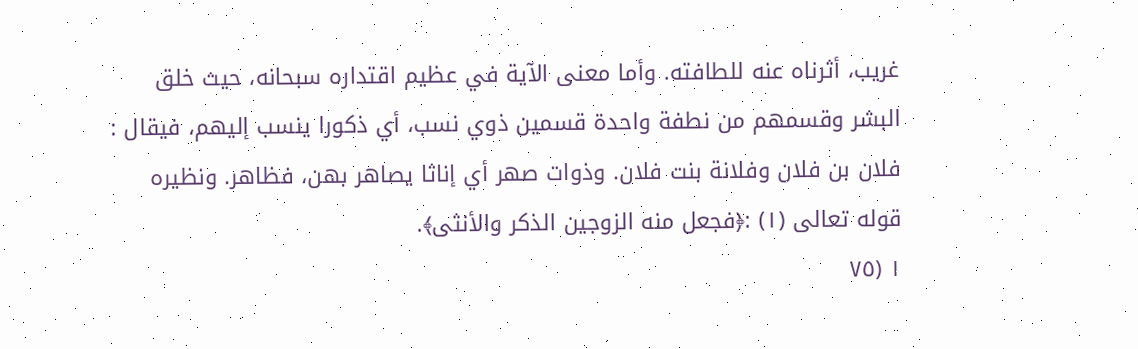غريب، أثرناه عنه للطافته. وأما معنى الآية في عظيم اقتداره سبحانه، حيث خلق البشر وقسمهم من نطفة واحدة قسمين ذوي نسب، أي ذكورا ينسب إليهم، فيقال : فلان بن فلان وفلانة بنت فلان. وذوات صهر أي إناثا يصاهر بهن، فظاهر. ونظيره قوله تعالى (١) :﴿فجعل منه الزوجين الذكر والأنثى﴾.
١ (٧٥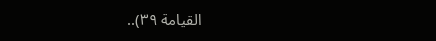القيامة ٣٩)..